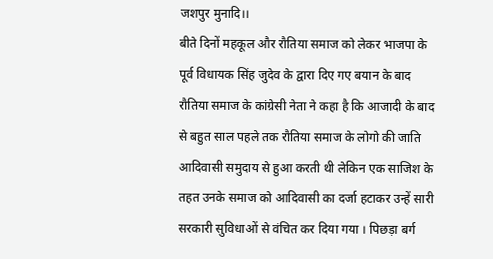जशपुर मुनादि।।
बीते दिनों महकूल और रौतिया समाज को लेकर भाजपा के पूर्व विधायक सिंह जुदेव के द्वारा दिए गए बयान के बाद रौतिया समाज के कांग्रेसी नेता ने कहा है कि आजादी के बाद से बहुत साल पहले तक रौतिया समाज के लोगो की जाति आदिवासी समुदाय से हुआ करती थी लेकिन एक साजिश के तहत उनके समाज को आदिवासी का दर्जा हटाकर उन्हें सारी सरकारी सुविधाओं से वंचित कर दिया गया । पिछड़ा बर्ग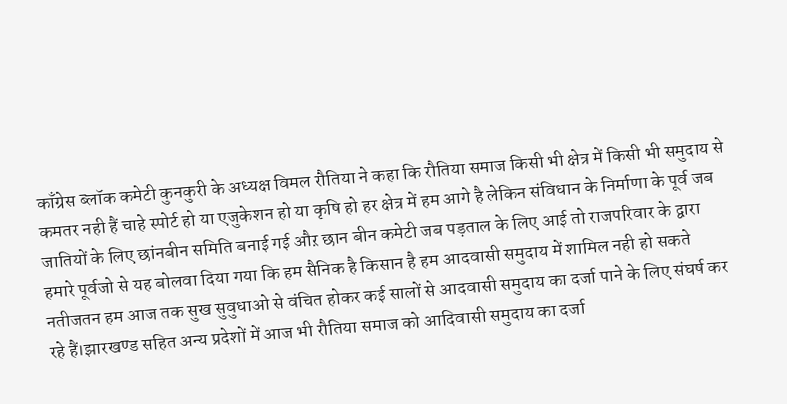काँग्रेस ब्लॉक कमेटी कुनकुरी के अध्यक्ष विमल रौतिया ने कहा कि रौतिया समाज किसी भी क्षेत्र में किसी भी समुदाय से कमतर नही हैं चाहे स्पोर्ट हो या एजुकेशन हो या कृषि हो हर क्षेत्र में हम आगे है लेकिन संविधान के निर्माणा के पूर्व जब जातियों के लिए छांनबीन समिति बनाई गई औऱ छान बीन कमेटी जब पड़ताल के लिए आई तो राजपरिवार के द्वारा हमारे पूर्वजो से यह बोलवा दिया गया कि हम सैनिक है किसान है हम आदवासी समुदाय में शामिल नही हो सकते नतीजतन हम आज तक सुख सुवुधाओ से वंचित होकर कई सालों से आदवासी समुदाय का दर्जा पाने के लिए संघर्ष कर रहे हैं।झारखण्ड सहित अन्य प्रदेशों में आज भी रौतिया समाज को आदिवासी समुदाय का दर्जा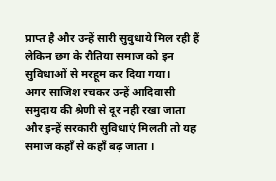प्राप्त है और उन्हें सारी सुवुधाये मिल रही हैं लेकिन छग के रौतिया समाज को इन सुविधाओं से मरहूम कर दिया गया।
अगर साजिश रचकर उन्हें आदिवासी समुदाय की श्रेणी से दूर नही रखा जाता और इन्हें सरकारी सुविधाएं मिलती तो यह समाज कहाँ से कहाँ बढ़ जाता ।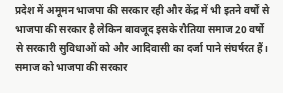प्रदेश में अमूमन भाजपा की सरकार रही और केंद्र में भी इतने वर्षों से भाजपा की सरकार है लेकिन बावजूद इसके रौतिया समाज 20 वर्षो से सरकारी सुविधाओं को और आदिवासी का दर्जा पाने संघर्षरत हैं। समाज को भाजपा की सरकार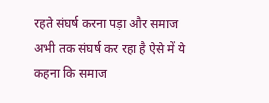रहते संघर्ष करना पड़ा और समाज अभी तक संघर्ष कर रहा है ऐसे में ये कहना कि समाज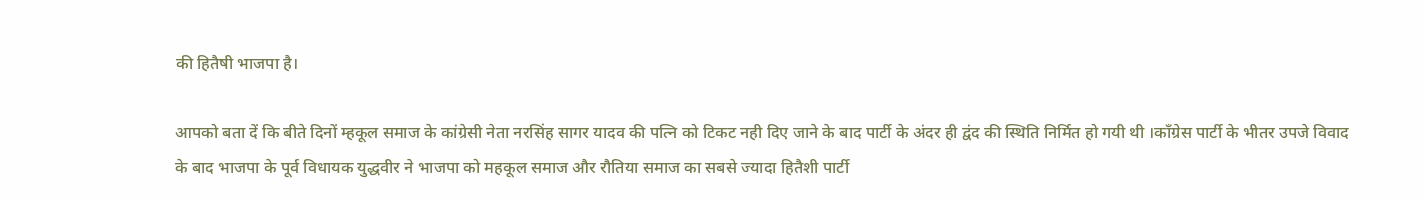की हितैषी भाजपा है।

आपको बता दें कि बीते दिनों म्हकूल समाज के कांग्रेसी नेता नरसिंह सागर यादव की पत्नि को टिकट नही दिए जाने के बाद पार्टी के अंदर ही द्वंद की स्थिति निर्मित हो गयी थी ।काँग्रेस पार्टी के भीतर उपजे विवाद के बाद भाजपा के पूर्व विधायक युद्धवीर ने भाजपा को महकूल समाज और रौतिया समाज का सबसे ज्यादा हितैशी पार्टी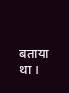बताया था ।